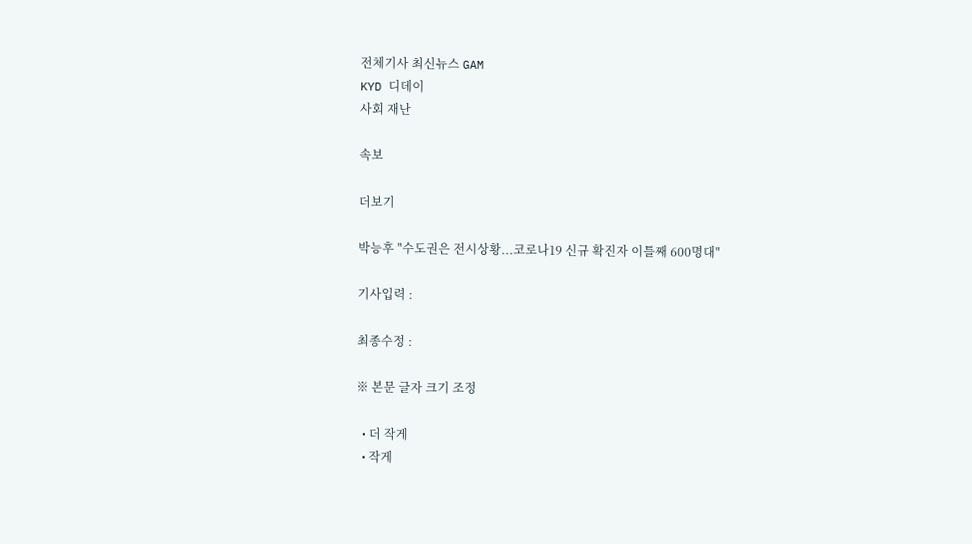전체기사 최신뉴스 GAM
KYD 디데이
사회 재난

속보

더보기

박능후 "수도권은 전시상황...코로나19 신규 확진자 이틀째 600명대"

기사입력 :

최종수정 :

※ 본문 글자 크기 조정

  • 더 작게
  • 작게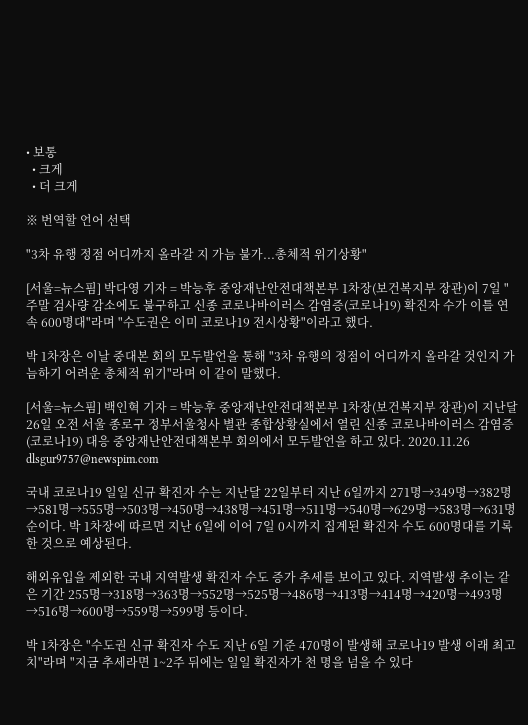• 보통
  • 크게
  • 더 크게

※ 번역할 언어 선택

"3차 유행 정점 어디까지 올라갈 지 가늠 불가...총체적 위기상황"

[서울=뉴스핌] 박다영 기자 = 박능후 중앙재난안전대책본부 1차장(보건복지부 장관)이 7일 "주말 검사량 감소에도 불구하고 신종 코로나바이러스 감염증(코로나19) 확진자 수가 이틀 연속 600명대"라며 "수도권은 이미 코로나19 전시상황"이라고 했다.

박 1차장은 이날 중대본 회의 모두발언을 통해 "3차 유행의 정점이 어디까지 올라갈 것인지 가늠하기 어려운 총체적 위기"라며 이 같이 말했다.

[서울=뉴스핌] 백인혁 기자 = 박능후 중앙재난안전대책본부 1차장(보건복지부 장관)이 지난달 26일 오전 서울 종로구 정부서울청사 별관 종합상황실에서 열린 신종 코로나바이러스 감염증(코로나19) 대응 중앙재난안전대책본부 회의에서 모두발언을 하고 있다. 2020.11.26 dlsgur9757@newspim.com

국내 코로나19 일일 신규 확진자 수는 지난달 22일부터 지난 6일까지 271명→349명→382명→581명→555명→503명→450명→438명→451명→511명→540명→629명→583명→631명 순이다. 박 1차장에 따르면 지난 6일에 이어 7일 0시까지 집계된 확진자 수도 600명대를 기록한 것으로 예상된다.

해외유입을 제외한 국내 지역발생 확진자 수도 증가 추세를 보이고 있다. 지역발생 추이는 같은 기간 255명→318명→363명→552명→525명→486명→413명→414명→420명→493명→516명→600명→559명→599명 등이다.

박 1차장은 "수도권 신규 확진자 수도 지난 6일 기준 470명이 발생해 코로나19 발생 이래 최고치"라며 "지금 추세라면 1~2주 뒤에는 일일 확진자가 천 명을 넘을 수 있다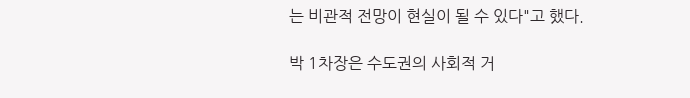는 비관적 전망이 현실이 될 수 있다"고 했다.

박 1차장은 수도권의 사회적 거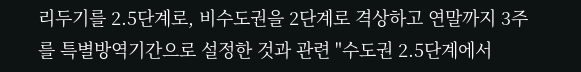리두기를 2.5단계로, 비수도권을 2단계로 격상하고 연말까지 3주를 특별방역기간으로 설정한 것과 관련 "수도권 2.5단계에서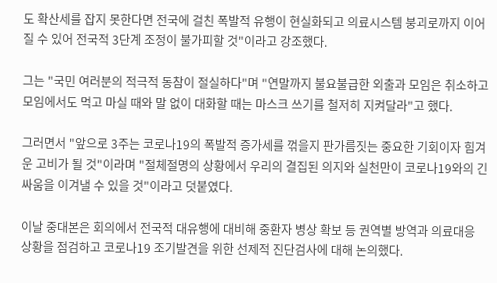도 확산세를 잡지 못한다면 전국에 걸친 폭발적 유행이 현실화되고 의료시스템 붕괴로까지 이어질 수 있어 전국적 3단계 조정이 불가피할 것"이라고 강조했다.

그는 "국민 여러분의 적극적 동참이 절실하다"며 "연말까지 불요불급한 외출과 모임은 취소하고 모임에서도 먹고 마실 때와 말 없이 대화할 때는 마스크 쓰기를 철저히 지켜달라"고 했다.

그러면서 "앞으로 3주는 코로나19의 폭발적 증가세를 꺾을지 판가름짓는 중요한 기회이자 힘겨운 고비가 될 것"이라며 "절체절명의 상황에서 우리의 결집된 의지와 실천만이 코로나19와의 긴 싸움을 이겨낼 수 있을 것"이라고 덧붙였다.

이날 중대본은 회의에서 전국적 대유행에 대비해 중환자 병상 확보 등 권역별 방역과 의료대응 상황을 점검하고 코로나19 조기발견을 위한 선제적 진단검사에 대해 논의했다.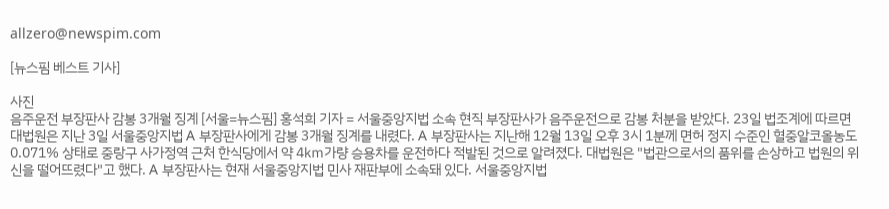allzero@newspim.com

[뉴스핌 베스트 기사]

사진
음주운전 부장판사 감봉 3개월 징계 [서울=뉴스핌] 홍석희 기자 = 서울중앙지법 소속 현직 부장판사가 음주운전으로 감봉 처분을 받았다. 23일 법조계에 따르면 대법원은 지난 3일 서울중앙지법 A 부장판사에게 감봉 3개월 징계를 내렸다. A 부장판사는 지난해 12월 13일 오후 3시 1분께 면허 정지 수준인 혈중알코올농도 0.071% 상태로 중랑구 사가정역 근처 한식당에서 약 4㎞가량 승용차를 운전하다 적발된 것으로 알려졌다. 대법원은 "법관으로서의 품위를 손상하고 법원의 위신을 떨어뜨렸다"고 했다. A 부장판사는 현재 서울중앙지법 민사 재판부에 소속돼 있다. 서울중앙지법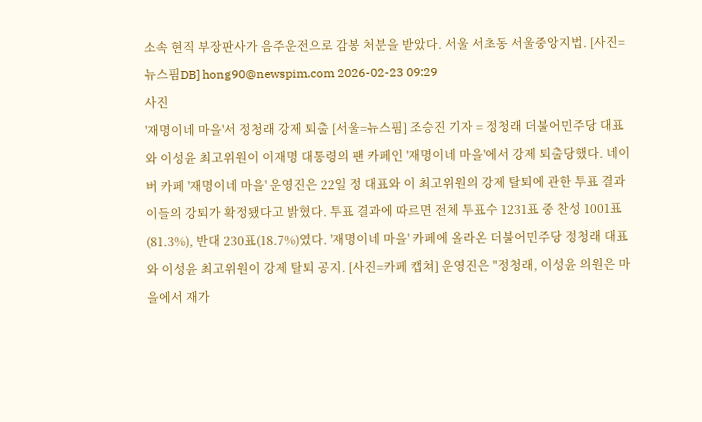소속 현직 부장판사가 음주운전으로 감봉 처분을 받았다. 서울 서초동 서울중앙지법. [사진=뉴스핌DB] hong90@newspim.com 2026-02-23 09:29
사진
'재명이네 마을'서 정청래 강제 퇴출 [서울=뉴스핌] 조승진 기자 = 정청래 더불어민주당 대표와 이성윤 최고위원이 이재명 대통령의 팬 카페인 '재명이네 마을'에서 강제 퇴출당했다. 네이버 카페 '재명이네 마을' 운영진은 22일 정 대표와 이 최고위원의 강제 탈퇴에 관한 투표 결과 이들의 강퇴가 확정됐다고 밝혔다. 투표 결과에 따르면 전체 투표수 1231표 중 찬성 1001표(81.3%), 반대 230표(18.7%)였다. '재명이네 마을' 카페에 올라온 더불어민주당 정청래 대표와 이성윤 최고위원이 강제 탈퇴 공지. [사진=카페 캡쳐] 운영진은 "정청래, 이성윤 의원은 마을에서 재가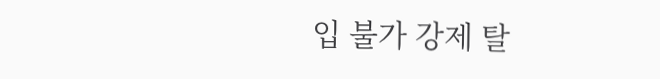입 불가 강제 탈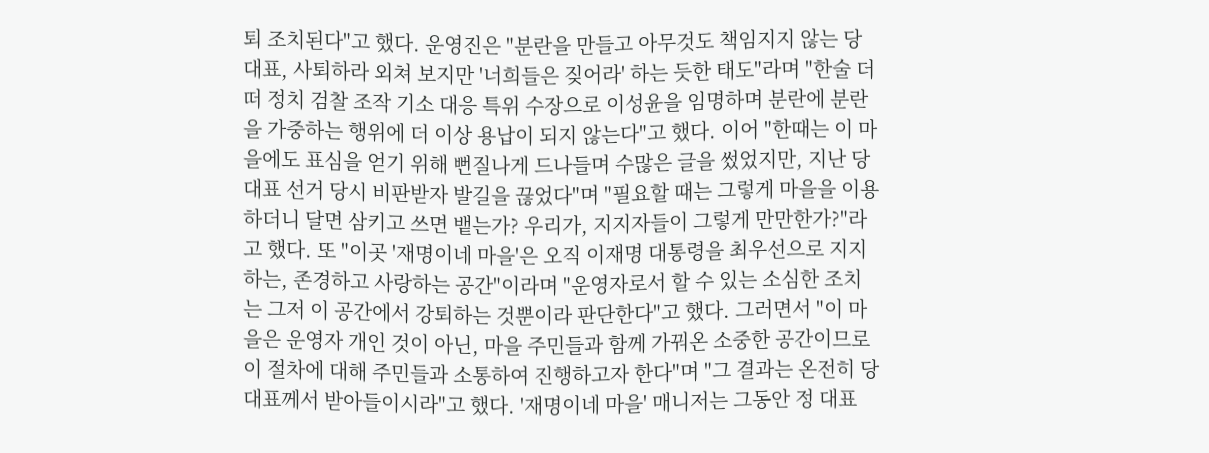퇴 조치된다"고 했다. 운영진은 "분란을 만들고 아무것도 책임지지 않는 당 대표, 사퇴하라 외쳐 보지만 '너희들은 짖어라' 하는 듯한 태도"라며 "한술 더 떠 정치 검찰 조작 기소 대응 특위 수장으로 이성윤을 임명하며 분란에 분란을 가중하는 행위에 더 이상 용납이 되지 않는다"고 했다. 이어 "한때는 이 마을에도 표심을 얻기 위해 뻔질나게 드나들며 수많은 글을 썼었지만, 지난 당 대표 선거 당시 비판받자 발길을 끊었다"며 "필요할 때는 그렇게 마을을 이용하더니 달면 삼키고 쓰면 뱉는가? 우리가, 지지자들이 그렇게 만만한가?"라고 했다. 또 "이곳 '재명이네 마을'은 오직 이재명 대통령을 최우선으로 지지하는, 존경하고 사랑하는 공간"이라며 "운영자로서 할 수 있는 소심한 조치는 그저 이 공간에서 강퇴하는 것뿐이라 판단한다"고 했다. 그러면서 "이 마을은 운영자 개인 것이 아닌, 마을 주민들과 함께 가꿔온 소중한 공간이므로 이 절차에 대해 주민들과 소통하여 진행하고자 한다"며 "그 결과는 온전히 당 대표께서 받아들이시라"고 했다. '재명이네 마을' 매니저는 그동안 정 대표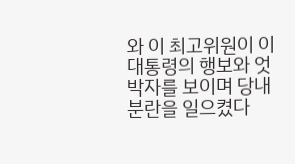와 이 최고위원이 이 대통령의 행보와 엇박자를 보이며 당내 분란을 일으켰다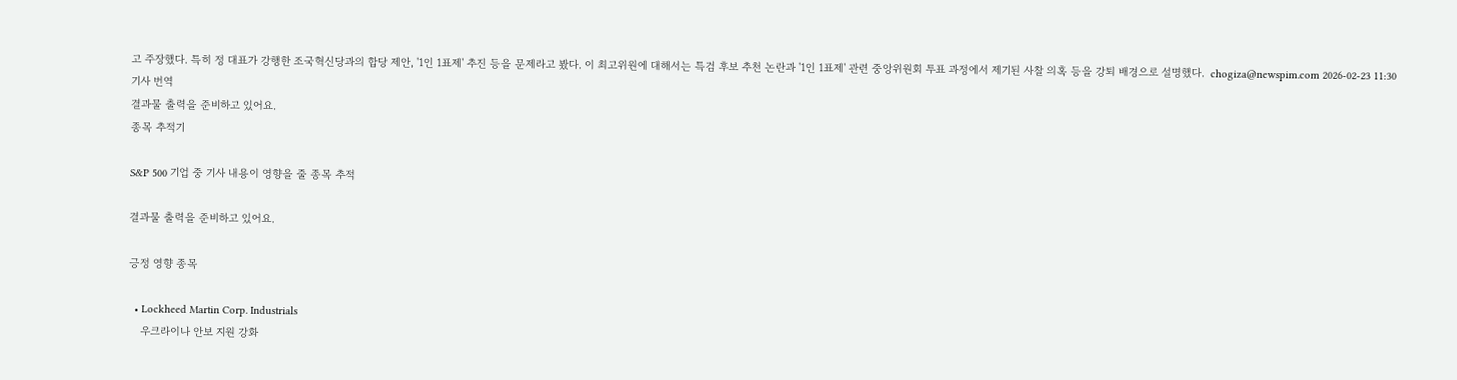고 주장했다. 특히 정 대표가 강행한 조국혁신당과의 합당 제안, '1인 1표제' 추진 등을 문제라고 봤다. 이 최고위원에 대해서는 특검 후보 추천 논란과 '1인 1표제' 관련 중앙위원회 투표 과정에서 제기된 사찰 의혹 등을 강퇴 배경으로 설명했다.  chogiza@newspim.com 2026-02-23 11:30
기사 번역
결과물 출력을 준비하고 있어요.
종목 추적기

S&P 500 기업 중 기사 내용이 영향을 줄 종목 추적

결과물 출력을 준비하고 있어요.

긍정 영향 종목

  • Lockheed Martin Corp. Industrials
    우크라이나 안보 지원 강화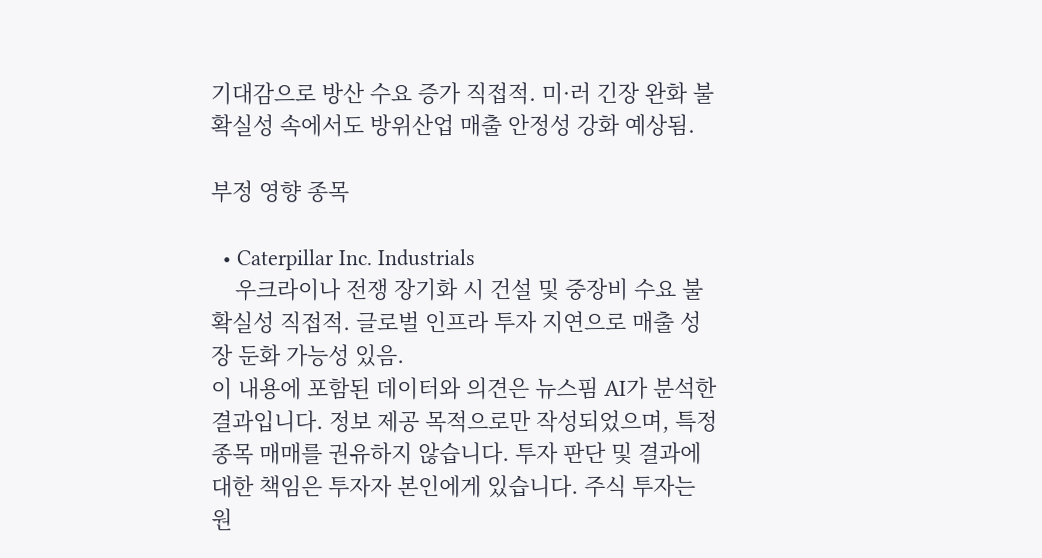기대감으로 방산 수요 증가 직접적. 미·러 긴장 완화 불확실성 속에서도 방위산업 매출 안정성 강화 예상됨.

부정 영향 종목

  • Caterpillar Inc. Industrials
    우크라이나 전쟁 장기화 시 건설 및 중장비 수요 불확실성 직접적. 글로벌 인프라 투자 지연으로 매출 성장 둔화 가능성 있음.
이 내용에 포함된 데이터와 의견은 뉴스핌 AI가 분석한 결과입니다. 정보 제공 목적으로만 작성되었으며, 특정 종목 매매를 권유하지 않습니다. 투자 판단 및 결과에 대한 책임은 투자자 본인에게 있습니다. 주식 투자는 원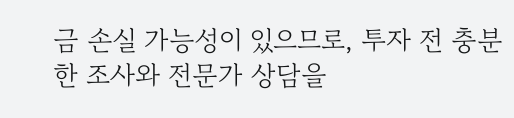금 손실 가능성이 있으므로, 투자 전 충분한 조사와 전문가 상담을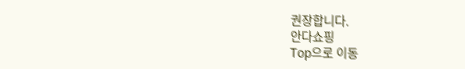권장합니다.
안다쇼핑
Top으로 이동